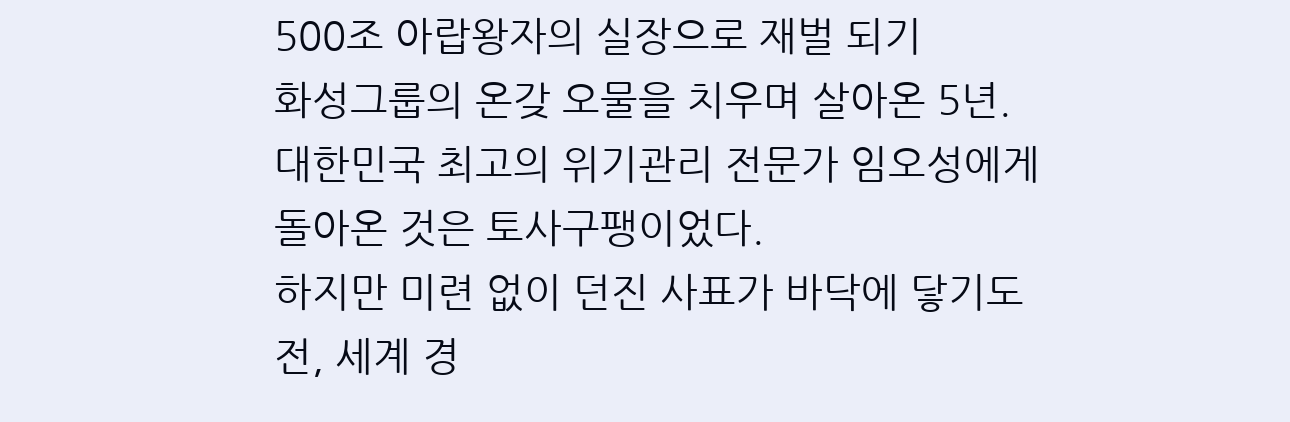500조 아랍왕자의 실장으로 재벌 되기
화성그룹의 온갖 오물을 치우며 살아온 5년.
대한민국 최고의 위기관리 전문가 임오성에게 돌아온 것은 토사구팽이었다.
하지만 미련 없이 던진 사표가 바닥에 닿기도 전, 세계 경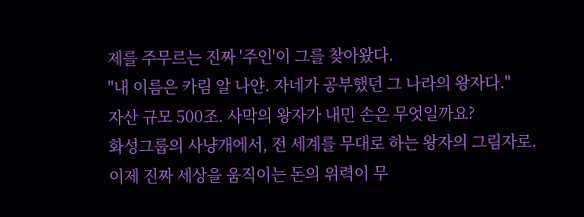제를 주무르는 진짜 '주인'이 그를 찾아왔다.
"내 이름은 카림 알 나얀. 자네가 공부했던 그 나라의 왕자다."
자산 규모 500조. 사막의 왕자가 내민 손은 무엇일까요?
화성그룹의 사냥개에서, 전 세계를 무대로 하는 왕자의 그림자로.
이제 진짜 세상을 움직이는 돈의 위력이 무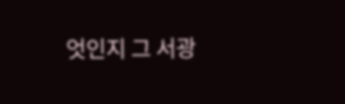엇인지 그 서광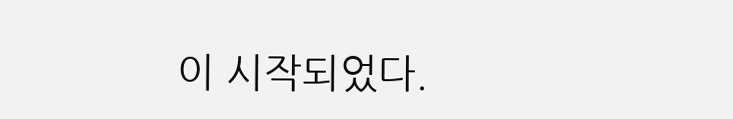이 시작되었다.